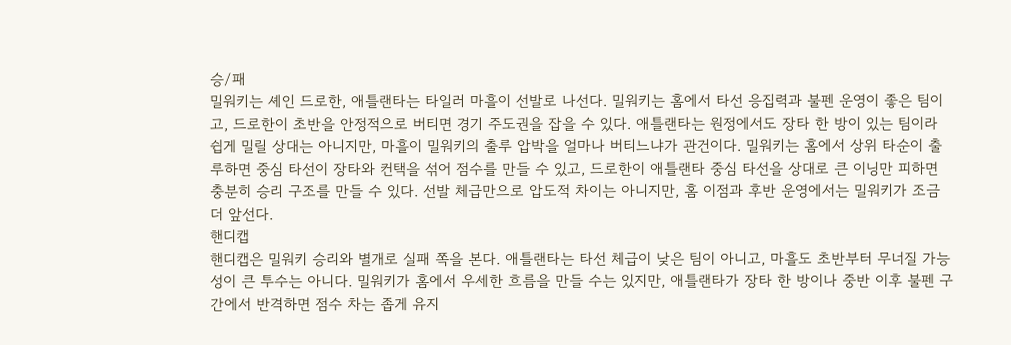승/패
밀워키는 셰인 드로한, 애틀랜타는 타일러 마흘이 선발로 나선다. 밀워키는 홈에서 타선 응집력과 불펜 운영이 좋은 팀이고, 드로한이 초반을 안정적으로 버티면 경기 주도권을 잡을 수 있다. 애틀랜타는 원정에서도 장타 한 방이 있는 팀이라 쉽게 밀릴 상대는 아니지만, 마흘이 밀워키의 출루 압박을 얼마나 버티느냐가 관건이다. 밀워키는 홈에서 상위 타순이 출루하면 중심 타선이 장타와 컨택을 섞어 점수를 만들 수 있고, 드로한이 애틀랜타 중심 타선을 상대로 큰 이닝만 피하면 충분히 승리 구조를 만들 수 있다. 선발 체급만으로 압도적 차이는 아니지만, 홈 이점과 후반 운영에서는 밀워키가 조금 더 앞선다.
핸디캡
핸디캡은 밀워키 승리와 별개로 실패 쪽을 본다. 애틀랜타는 타선 체급이 낮은 팀이 아니고, 마흘도 초반부터 무너질 가능성이 큰 투수는 아니다. 밀워키가 홈에서 우세한 흐름을 만들 수는 있지만, 애틀랜타가 장타 한 방이나 중반 이후 불펜 구간에서 반격하면 점수 차는 좁게 유지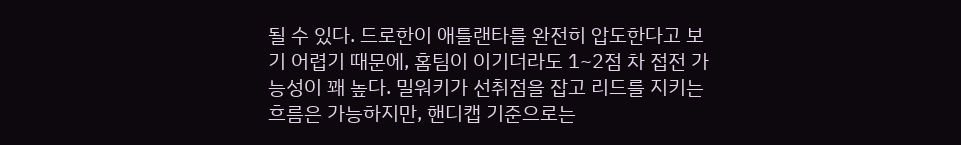될 수 있다. 드로한이 애틀랜타를 완전히 압도한다고 보기 어렵기 때문에, 홈팀이 이기더라도 1~2점 차 접전 가능성이 꽤 높다. 밀워키가 선취점을 잡고 리드를 지키는 흐름은 가능하지만, 핸디캡 기준으로는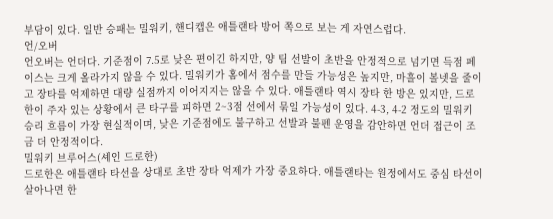부담이 있다. 일반 승패는 밀워키, 핸디캡은 애틀랜타 방어 쪽으로 보는 게 자연스럽다.
언/오버
언오버는 언더다. 기준점이 7.5로 낮은 편이긴 하지만, 양 팀 선발이 초반을 안정적으로 넘기면 득점 페이스는 크게 올라가지 않을 수 있다. 밀워키가 홈에서 점수를 만들 가능성은 높지만, 마흘이 볼넷을 줄이고 장타를 억제하면 대량 실점까지 이어지지는 않을 수 있다. 애틀랜타 역시 장타 한 방은 있지만, 드로한이 주자 있는 상황에서 큰 타구를 피하면 2~3점 선에서 묶일 가능성이 있다. 4-3, 4-2 정도의 밀워키 승리 흐름이 가장 현실적이며, 낮은 기준점에도 불구하고 선발과 불펜 운영을 감안하면 언더 접근이 조금 더 안정적이다.
밀워키 브루어스(셰인 드로한)
드로한은 애틀랜타 타선을 상대로 초반 장타 억제가 가장 중요하다. 애틀랜타는 원정에서도 중심 타선이 살아나면 한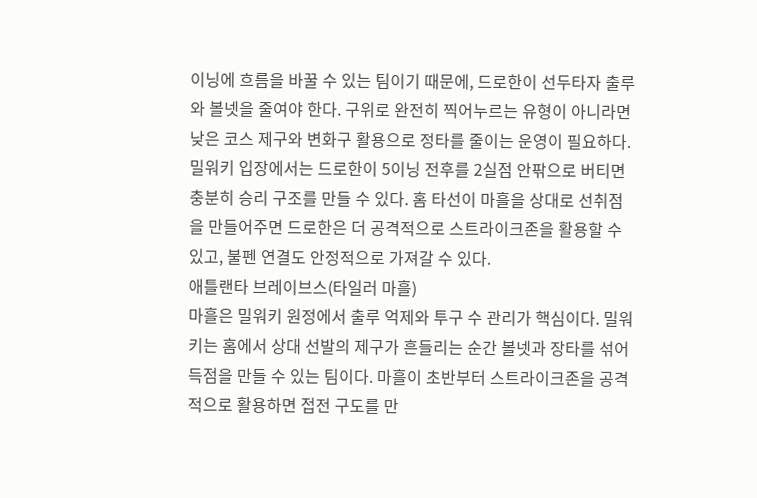이닝에 흐름을 바꿀 수 있는 팀이기 때문에, 드로한이 선두타자 출루와 볼넷을 줄여야 한다. 구위로 완전히 찍어누르는 유형이 아니라면 낮은 코스 제구와 변화구 활용으로 정타를 줄이는 운영이 필요하다. 밀워키 입장에서는 드로한이 5이닝 전후를 2실점 안팎으로 버티면 충분히 승리 구조를 만들 수 있다. 홈 타선이 마흘을 상대로 선취점을 만들어주면 드로한은 더 공격적으로 스트라이크존을 활용할 수 있고, 불펜 연결도 안정적으로 가져갈 수 있다.
애틀랜타 브레이브스(타일러 마흘)
마흘은 밀워키 원정에서 출루 억제와 투구 수 관리가 핵심이다. 밀워키는 홈에서 상대 선발의 제구가 흔들리는 순간 볼넷과 장타를 섞어 득점을 만들 수 있는 팀이다. 마흘이 초반부터 스트라이크존을 공격적으로 활용하면 접전 구도를 만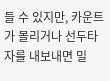들 수 있지만, 카운트가 몰리거나 선두타자를 내보내면 밀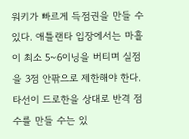워키가 빠르게 득점권을 만들 수 있다. 애틀랜타 입장에서는 마흘이 최소 5~6이닝을 버티며 실점을 3점 안팎으로 제한해야 한다. 타선이 드로한을 상대로 반격 점수를 만들 수는 있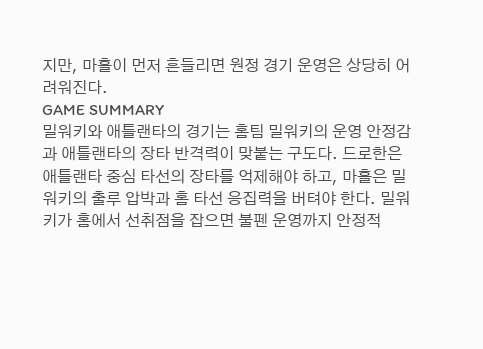지만, 마흘이 먼저 흔들리면 원정 경기 운영은 상당히 어려워진다.
GAME SUMMARY
밀워키와 애틀랜타의 경기는 홈팀 밀워키의 운영 안정감과 애틀랜타의 장타 반격력이 맞붙는 구도다. 드로한은 애틀랜타 중심 타선의 장타를 억제해야 하고, 마흘은 밀워키의 출루 압박과 홈 타선 응집력을 버텨야 한다. 밀워키가 홈에서 선취점을 잡으면 불펜 운영까지 안정적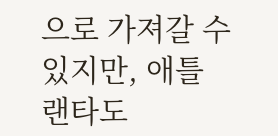으로 가져갈 수 있지만, 애틀랜타도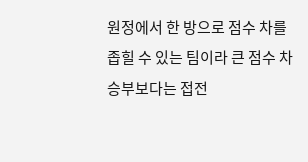원정에서 한 방으로 점수 차를 좁힐 수 있는 팀이라 큰 점수 차 승부보다는 접전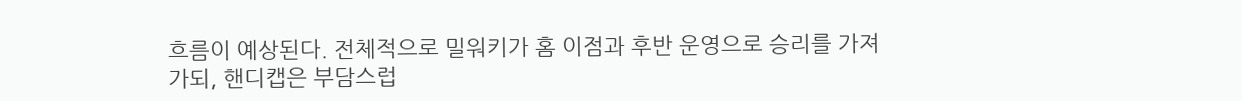흐름이 예상된다. 전체적으로 밀워키가 홈 이점과 후반 운영으로 승리를 가져가되, 핸디캡은 부담스럽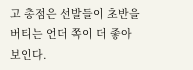고 총점은 선발들이 초반을 버티는 언더 쪽이 더 좋아 보인다.